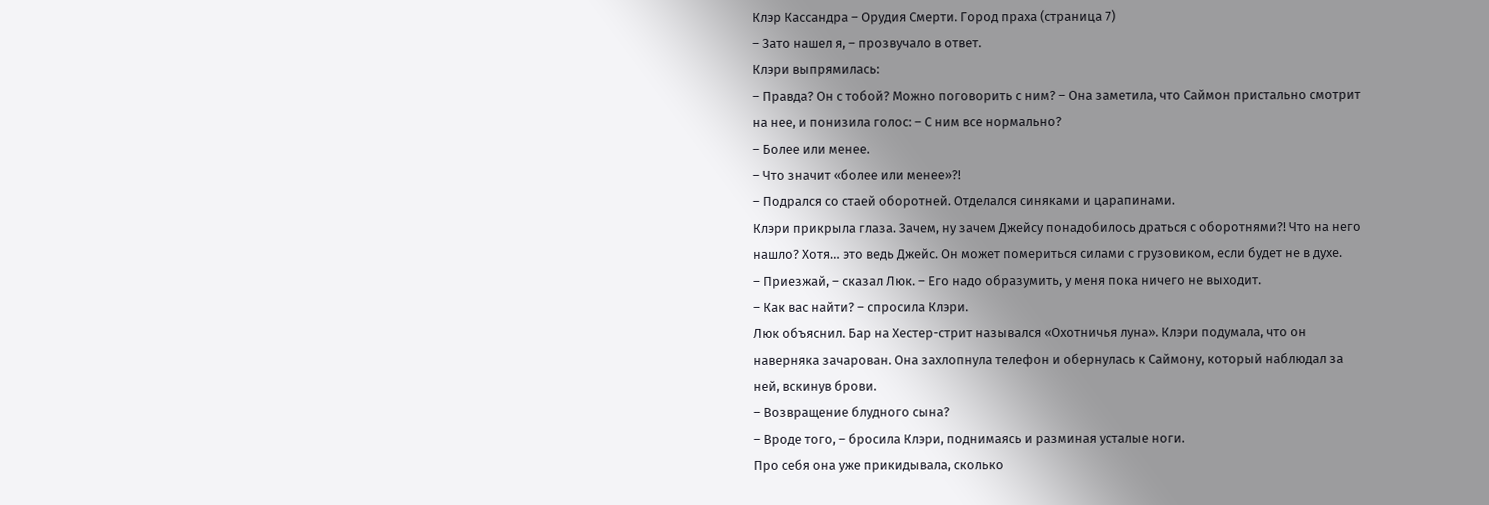Клэр Кассандра – Орудия Смерти. Город праха (страница 7)
– Зато нашел я, – прозвучало в ответ.
Клэри выпрямилась:
– Правда? Он с тобой? Можно поговорить с ним? – Она заметила, что Саймон пристально смотрит на нее, и понизила голос: – С ним все нормально?
– Более или менее.
– Что значит «более или менее»?!
– Подрался со стаей оборотней. Отделался синяками и царапинами.
Клэри прикрыла глаза. Зачем, ну зачем Джейсу понадобилось драться с оборотнями?! Что на него нашло? Хотя… это ведь Джейс. Он может помериться силами с грузовиком, если будет не в духе.
– Приезжай, – сказал Люк. – Его надо образумить, у меня пока ничего не выходит.
– Как вас найти? – спросила Клэри.
Люк объяснил. Бар на Хестер-стрит назывался «Охотничья луна». Клэри подумала, что он наверняка зачарован. Она захлопнула телефон и обернулась к Саймону, который наблюдал за ней, вскинув брови.
– Возвращение блудного сына?
– Вроде того, – бросила Клэри, поднимаясь и разминая усталые ноги.
Про себя она уже прикидывала, сколько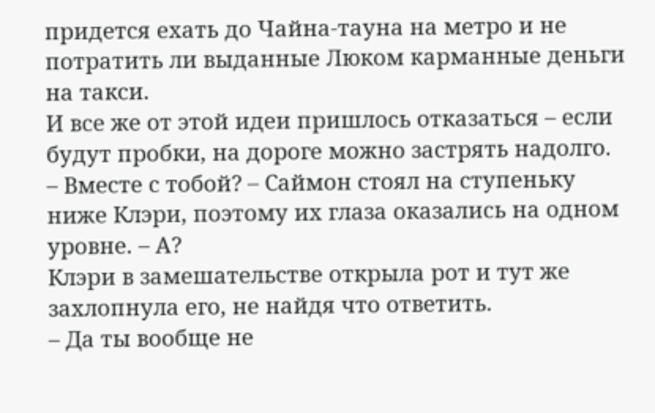придется ехать до Чайна-тауна на метро и не потратить ли выданные Люком карманные деньги на такси.
И все же от этой идеи пришлось отказаться – если будут пробки, на дороге можно застрять надолго.
– Вместе с тобой? – Саймон стоял на ступеньку ниже Клэри, поэтому их глаза оказались на одном уровне. – А?
Клэри в замешательстве открыла рот и тут же захлопнула его, не найдя что ответить.
– Да ты вообще не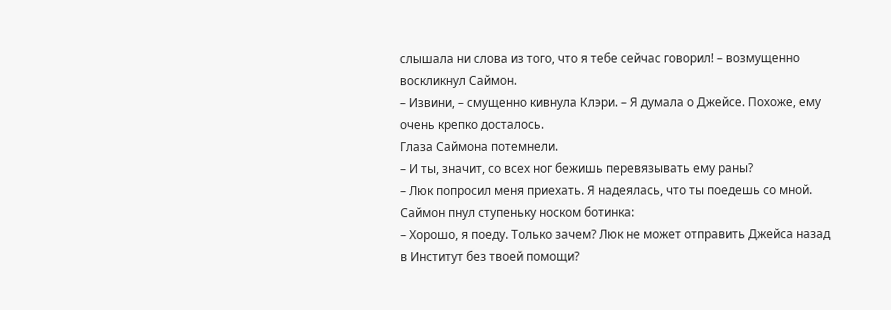слышала ни слова из того, что я тебе сейчас говорил! – возмущенно воскликнул Саймон.
– Извини, – смущенно кивнула Клэри. – Я думала о Джейсе. Похоже, ему очень крепко досталось.
Глаза Саймона потемнели.
– И ты, значит, со всех ног бежишь перевязывать ему раны?
– Люк попросил меня приехать. Я надеялась, что ты поедешь со мной.
Саймон пнул ступеньку носком ботинка:
– Хорошо, я поеду. Только зачем? Люк не может отправить Джейса назад в Институт без твоей помощи?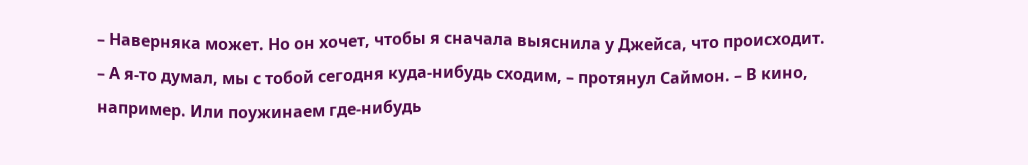– Наверняка может. Но он хочет, чтобы я сначала выяснила у Джейса, что происходит.
– А я-то думал, мы с тобой сегодня куда-нибудь сходим, – протянул Саймон. – В кино, например. Или поужинаем где-нибудь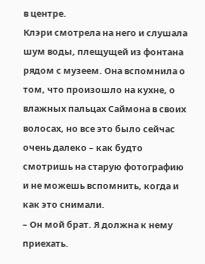в центре.
Клэри смотрела на него и слушала шум воды, плещущей из фонтана рядом с музеем. Она вспомнила о том, что произошло на кухне, о влажных пальцах Саймона в своих волосах, но все это было сейчас очень далеко – как будто смотришь на старую фотографию и не можешь вспомнить, когда и как это снимали.
– Он мой брат. Я должна к нему приехать.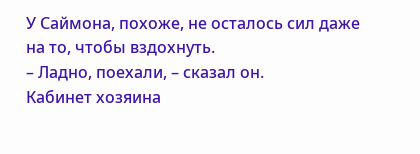У Саймона, похоже, не осталось сил даже на то, чтобы вздохнуть.
– Ладно, поехали, – сказал он.
Кабинет хозяина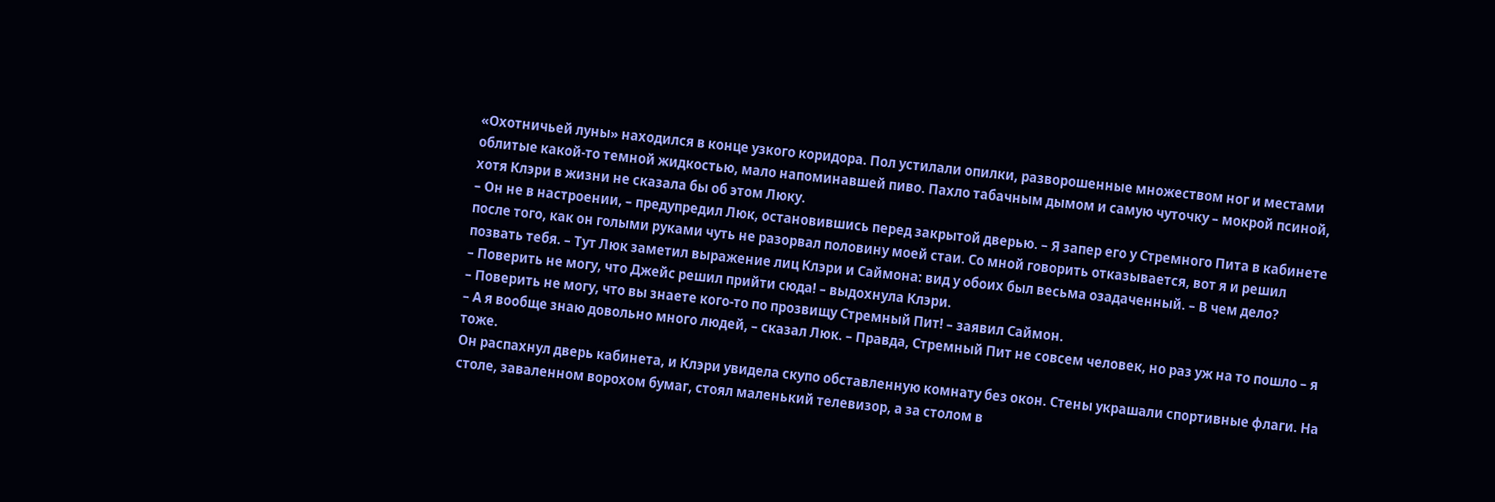«Охотничьей луны» находился в конце узкого коридора. Пол устилали опилки, разворошенные множеством ног и местами облитые какой-то темной жидкостью, мало напоминавшей пиво. Пахло табачным дымом и самую чуточку – мокрой псиной, хотя Клэри в жизни не сказала бы об этом Люку.
– Он не в настроении, – предупредил Люк, остановившись перед закрытой дверью. – Я запер его у Стремного Пита в кабинете после того, как он голыми руками чуть не разорвал половину моей стаи. Со мной говорить отказывается, вот я и решил позвать тебя. – Тут Люк заметил выражение лиц Клэри и Саймона: вид у обоих был весьма озадаченный. – В чем дело?
– Поверить не могу, что Джейс решил прийти сюда! – выдохнула Клэри.
– Поверить не могу, что вы знаете кого-то по прозвищу Стремный Пит! – заявил Саймон.
– А я вообще знаю довольно много людей, – сказал Люк. – Правда, Стремный Пит не совсем человек, но раз уж на то пошло – я тоже.
Он распахнул дверь кабинета, и Клэри увидела скупо обставленную комнату без окон. Стены украшали спортивные флаги. На столе, заваленном ворохом бумаг, стоял маленький телевизор, а за столом в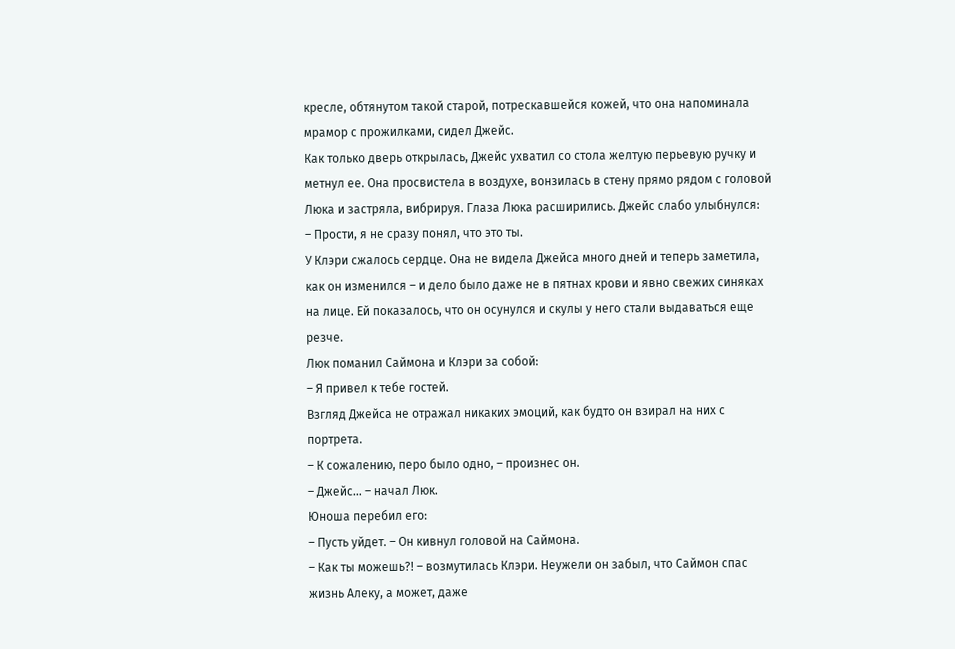кресле, обтянутом такой старой, потрескавшейся кожей, что она напоминала мрамор с прожилками, сидел Джейс.
Как только дверь открылась, Джейс ухватил со стола желтую перьевую ручку и метнул ее. Она просвистела в воздухе, вонзилась в стену прямо рядом с головой Люка и застряла, вибрируя. Глаза Люка расширились. Джейс слабо улыбнулся:
– Прости, я не сразу понял, что это ты.
У Клэри сжалось сердце. Она не видела Джейса много дней и теперь заметила, как он изменился – и дело было даже не в пятнах крови и явно свежих синяках на лице. Ей показалось, что он осунулся и скулы у него стали выдаваться еще резче.
Люк поманил Саймона и Клэри за собой:
– Я привел к тебе гостей.
Взгляд Джейса не отражал никаких эмоций, как будто он взирал на них с портрета.
– К сожалению, перо было одно, – произнес он.
– Джейс… – начал Люк.
Юноша перебил его:
– Пусть уйдет. – Он кивнул головой на Саймона.
– Как ты можешь?! – возмутилась Клэри. Неужели он забыл, что Саймон спас жизнь Алеку, а может, даже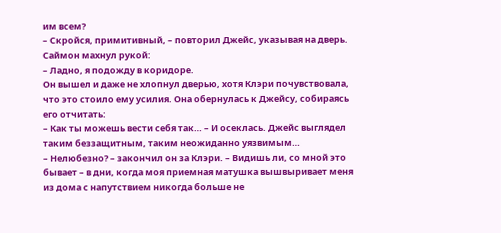им всем?
– Скройся, примитивный, – повторил Джейс, указывая на дверь.
Саймон махнул рукой:
– Ладно, я подожду в коридоре.
Он вышел и даже не хлопнул дверью, хотя Клэри почувствовала, что это стоило ему усилия. Она обернулась к Джейсу, собираясь его отчитать:
– Как ты можешь вести себя так… – И осеклась. Джейс выглядел таким беззащитным, таким неожиданно уязвимым…
– Нелюбезно? – закончил он за Клэри. – Видишь ли, со мной это бывает – в дни, когда моя приемная матушка вышвыривает меня из дома с напутствием никогда больше не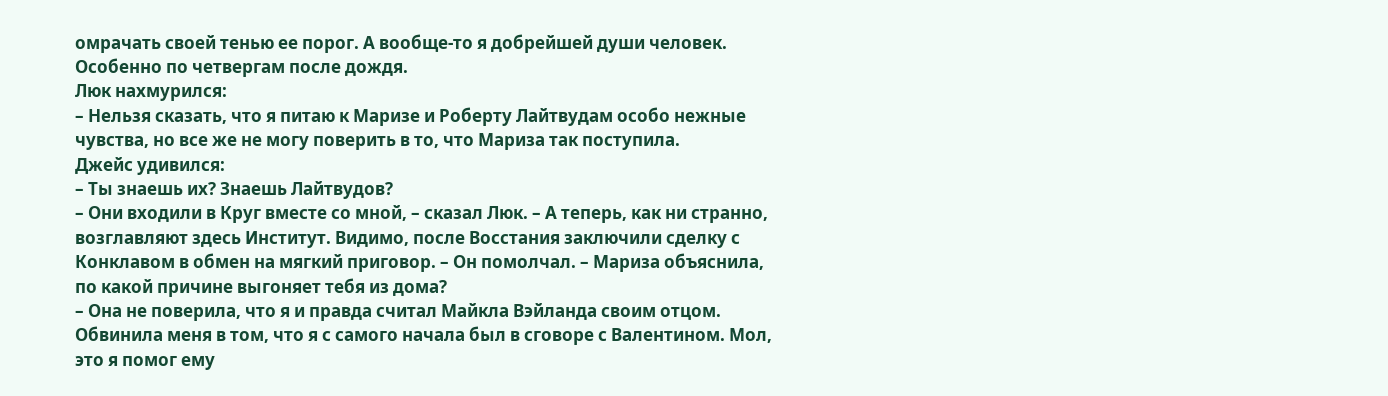омрачать своей тенью ее порог. А вообще-то я добрейшей души человек. Особенно по четвергам после дождя.
Люк нахмурился:
– Нельзя сказать, что я питаю к Маризе и Роберту Лайтвудам особо нежные чувства, но все же не могу поверить в то, что Мариза так поступила.
Джейс удивился:
– Ты знаешь их? Знаешь Лайтвудов?
– Они входили в Круг вместе со мной, – сказал Люк. – А теперь, как ни странно, возглавляют здесь Институт. Видимо, после Восстания заключили сделку с Конклавом в обмен на мягкий приговор. – Он помолчал. – Мариза объяснила, по какой причине выгоняет тебя из дома?
– Она не поверила, что я и правда считал Майкла Вэйланда своим отцом. Обвинила меня в том, что я с самого начала был в сговоре с Валентином. Мол, это я помог ему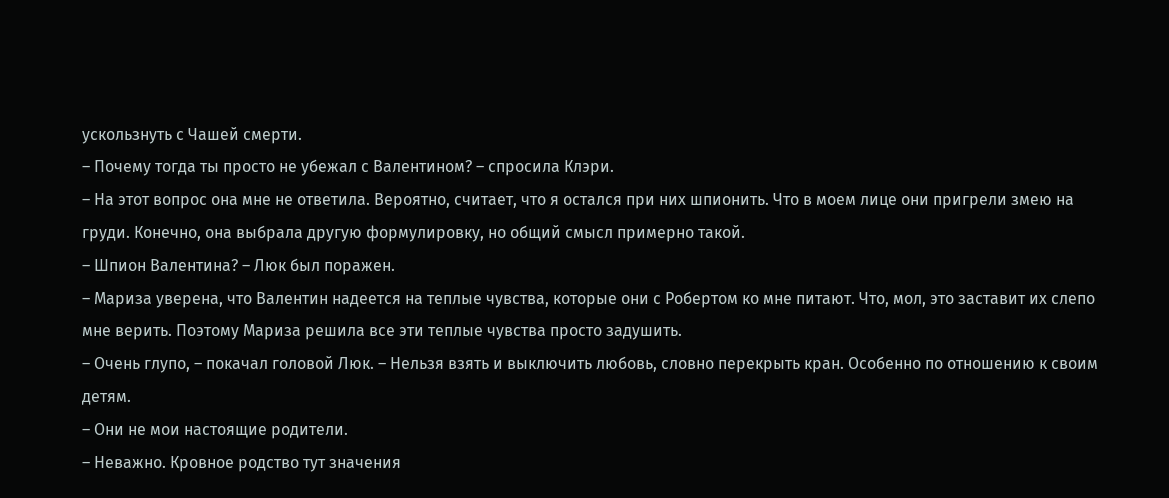ускользнуть с Чашей смерти.
– Почему тогда ты просто не убежал с Валентином? – спросила Клэри.
– На этот вопрос она мне не ответила. Вероятно, считает, что я остался при них шпионить. Что в моем лице они пригрели змею на груди. Конечно, она выбрала другую формулировку, но общий смысл примерно такой.
– Шпион Валентина? – Люк был поражен.
– Мариза уверена, что Валентин надеется на теплые чувства, которые они с Робертом ко мне питают. Что, мол, это заставит их слепо мне верить. Поэтому Мариза решила все эти теплые чувства просто задушить.
– Очень глупо, – покачал головой Люк. – Нельзя взять и выключить любовь, словно перекрыть кран. Особенно по отношению к своим детям.
– Они не мои настоящие родители.
– Неважно. Кровное родство тут значения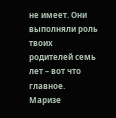не имеет. Они выполняли роль твоих родителей семь лет – вот что главное. Маризе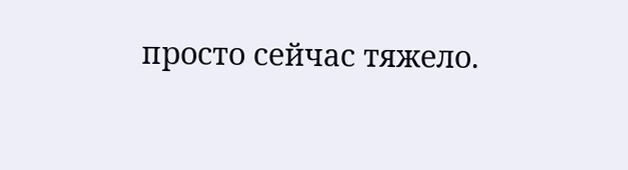просто сейчас тяжело.